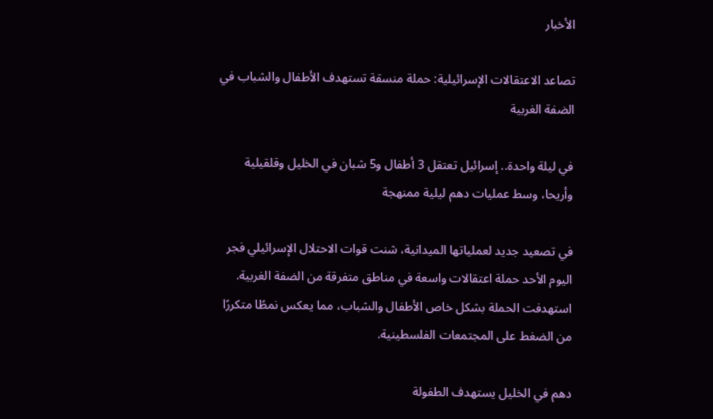الأخبار

تصاعد الاعتقالات الإسرائيلية: حملة منسقة تستهدف الأطفال والشباب في الضفة الغربية

في ليلة واحدة.. إسرائيل تعتقل 3 أطفال و5 شبان في الخليل وقلقيلية وأريحا، وسط عمليات دهم ليلية ممنهجة

في تصعيد جديد لعملياتها الميدانية، شنت قوات الاحتلال الإسرائيلي فجر اليوم الأحد حملة اعتقالات واسعة في مناطق متفرقة من الضفة الغربية. استهدفت الحملة بشكل خاص الأطفال والشباب، مما يعكس نمطًا متكررًا من الضغط على المجتمعات الفلسطينية.

دهم في الخليل يستهدف الطفولة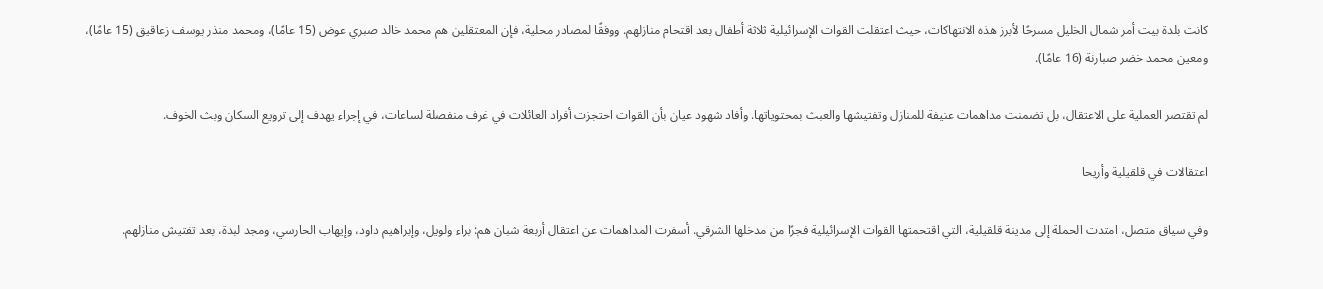كانت بلدة بيت أمر شمال الخليل مسرحًا لأبرز هذه الانتهاكات، حيث اعتقلت القوات الإسرائيلية ثلاثة أطفال بعد اقتحام منازلهم. ووفقًا لمصادر محلية، فإن المعتقلين هم محمد خالد صبري عوض (15 عامًا)، ومحمد منذر يوسف زعاقيق (15 عامًا)، ومعين محمد خضر صبارنة (16 عامًا).

لم تقتصر العملية على الاعتقال، بل تضمنت مداهمات عنيفة للمنازل وتفتيشها والعبث بمحتوياتها. وأفاد شهود عيان بأن القوات احتجزت أفراد العائلات في غرف منفصلة لساعات، في إجراء يهدف إلى ترويع السكان وبث الخوف.

اعتقالات في قلقيلية وأريحا

وفي سياق متصل، امتدت الحملة إلى مدينة قلقيلية، التي اقتحمتها القوات الإسرائيلية فجرًا من مدخلها الشرقي. أسفرت المداهمات عن اعتقال أربعة شبان هم: براء ولويل، وإبراهيم داود، وإيهاب الحارسي، ومجد لبدة، بعد تفتيش منازلهم.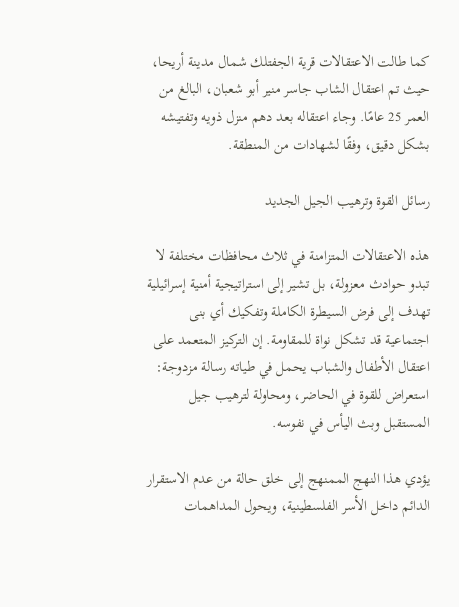كما طالت الاعتقالات قرية الجفتلك شمال مدينة أريحا، حيث تم اعتقال الشاب جاسر منير أبو شعبان، البالغ من العمر 25 عامًا. وجاء اعتقاله بعد دهم منزل ذويه وتفتيشه بشكل دقيق، وفقًا لشهادات من المنطقة.

رسائل القوة وترهيب الجيل الجديد

هذه الاعتقالات المتزامنة في ثلاث محافظات مختلفة لا تبدو حوادث معزولة، بل تشير إلى استراتيجية أمنية إسرائيلية تهدف إلى فرض السيطرة الكاملة وتفكيك أي بنى اجتماعية قد تشكل نواة للمقاومة. إن التركيز المتعمد على اعتقال الأطفال والشباب يحمل في طياته رسالة مزدوجة: استعراض للقوة في الحاضر، ومحاولة لترهيب جيل المستقبل وبث اليأس في نفوسه.

يؤدي هذا النهج الممنهج إلى خلق حالة من عدم الاستقرار الدائم داخل الأسر الفلسطينية، ويحول المداهمات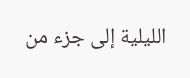الليلية إلى جزء من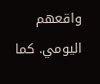واقعهم اليومي. كما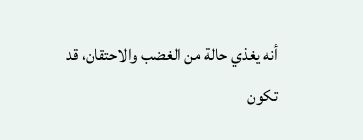أنه يغذي حالة من الغضب والاحتقان، قد تكون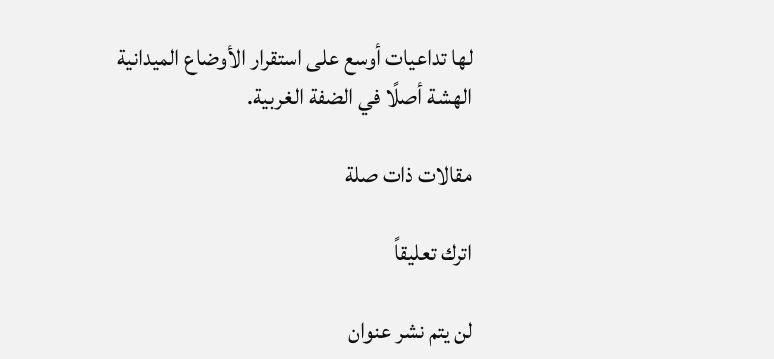لها تداعيات أوسع على استقرار الأوضاع الميدانية الهشة أصلًا في الضفة الغربية.

مقالات ذات صلة

اترك تعليقاً

لن يتم نشر عنوان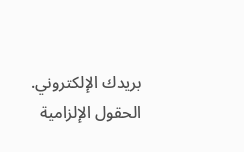بريدك الإلكتروني. الحقول الإلزامية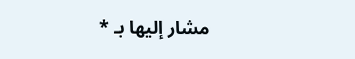مشار إليها بـ *